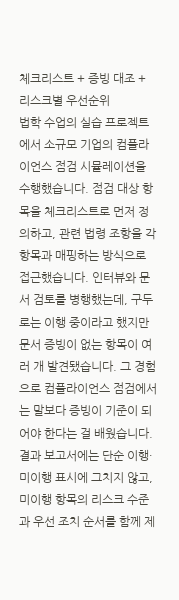체크리스트 + 증빙 대조 + 리스크별 우선순위
법학 수업의 실습 프로젝트에서 소규모 기업의 컴플라이언스 점검 시뮬레이션을 수행했습니다. 점검 대상 항목을 체크리스트로 먼저 정의하고, 관련 법령 조항을 각 항목과 매핑하는 방식으로 접근했습니다. 인터뷰와 문서 검토를 병행했는데, 구두로는 이행 중이라고 했지만 문서 증빙이 없는 항목이 여러 개 발견됐습니다. 그 경험으로 컴플라이언스 점검에서는 말보다 증빙이 기준이 되어야 한다는 걸 배웠습니다. 결과 보고서에는 단순 이행·미이행 표시에 그치지 않고, 미이행 항목의 리스크 수준과 우선 조치 순서를 함께 제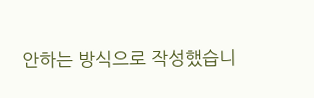안하는 방식으로 작성했습니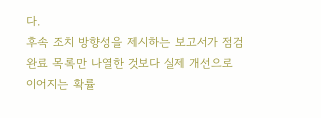다.
후속 조치 방향성을 제시하는 보고서가 점검 완료 목록만 나열한 것보다 실제 개선으로 이어지는 확률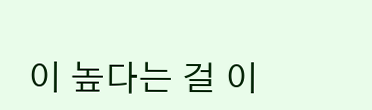이 높다는 걸 이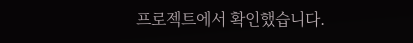프로젝트에서 확인했습니다.